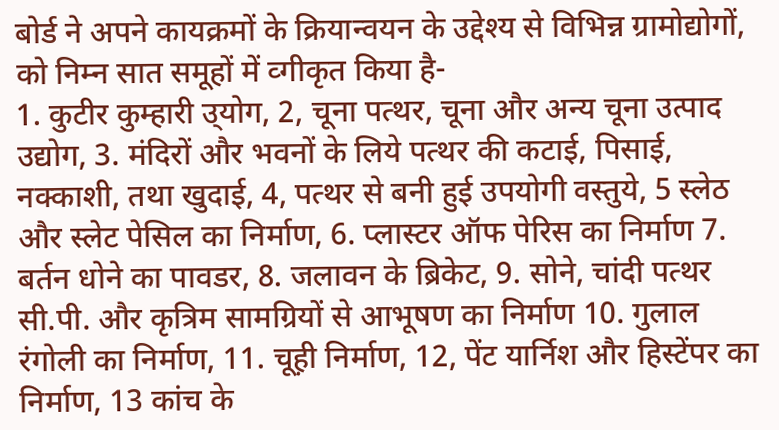बोर्ड ने अपने कायक्रमों के क्रियान्वयन के उद्देश्य से विभिन्न ग्रामोद्योगों, को निम्न सात समूहों में व्गीकृत किया है-
1. कुटीर कुम्हारी उ्योग, 2, चूना पत्थर, चूना और अन्य चूना उत्पाद उद्योग, 3. मंदिरों और भवनों के लिये पत्थर की कटाई, पिसाई, नक्काशी, तथा खुदाई, 4, पत्थर से बनी हुई उपयोगी वस्तुये, 5 स्लेठ और स्लेट पेसिल का निर्माण, 6. प्लास्टर ऑफ पेरिस का निर्माण 7. बर्तन धोने का पावडर, 8. जलावन के ब्रिकेट, 9. सोने, चांदी पत्थर सी.पी. और कृत्रिम सामग्रियों से आभूषण का निर्माण 10. गुलाल रंगोली का निर्माण, 11. चूह़ी निर्माण, 12, पेंट यार्निश और हिस्टेंपर का निर्माण, 13 कांच के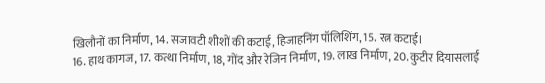खिलौनों का निर्माण, 14. सजावटी शीशों की कटाई, हिजाहनिंग पॉलिशिंग, 15. रत्न कटाई।
16. हाथ कागज, 17. कत्था निर्माण, 18, गोंद और रेजिन निर्माण, 19. लाख निर्माण, 20. कुटीर दियासलाई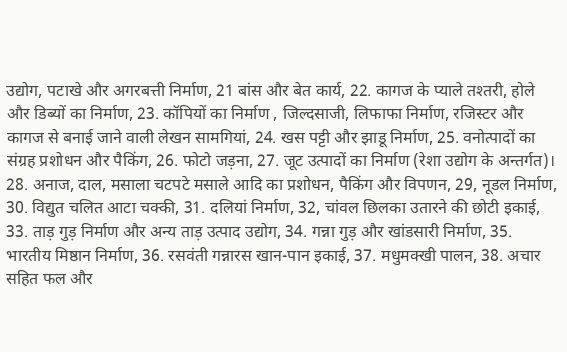उद्योग, पटाखे और अगरबत्ती निर्माण, 21 बांस और बेत कार्य, 22. कागज के प्याले तश्तरी, होले और डिब्यों का निर्माण, 23. कॉपियों का निर्माण , जिल्दसाजी, लिफाफा निर्माण, रजिस्टर और कागज से बनाई जाने वाली लेखन सामगियां, 24. खस पट्टी और झाडू निर्माण, 25. वनोत्पादों का संग्रह प्रशोधन और पैकिंग, 26. फोटो जड़ना, 27. जूट उत्पादों का निर्माण (रेशा उद्योग के अन्तर्गत)।
28. अनाज, दाल, मसाला चटपटे मसाले आदि का प्रशोधन, पैकिंग और विपणन, 29, नूडल निर्माण, 30. विद्युत चलित आटा चक्की, 31. दलियां निर्माण, 32, चांवल छिलका उतारने की छोटी इकाई, 33. ताड़ गुड़ निर्माण और अन्य ताड़ उत्पाद उद्योग, 34. गन्ना गुड़ और खांडसारी निर्माण, 35. भारतीय मिष्ठान निर्माण, 36. रसवंती गन्नारस खान-पान इकाई, 37. मधुमक्खी पालन, 38. अचार सहित फल और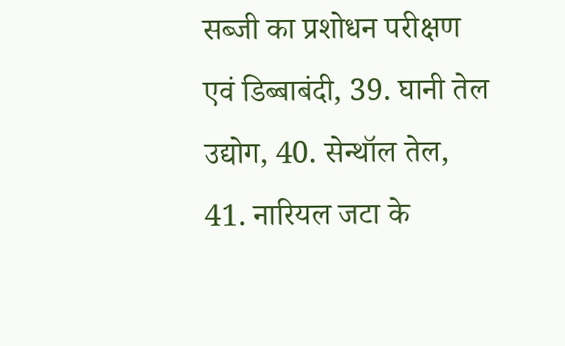सब्जी का प्रशोधन परीक्षण एवं डिब्बाबंदी, 39. घानी तेल उद्योग, 40. सेन्थॉल तेल, 41. नारियल जटा के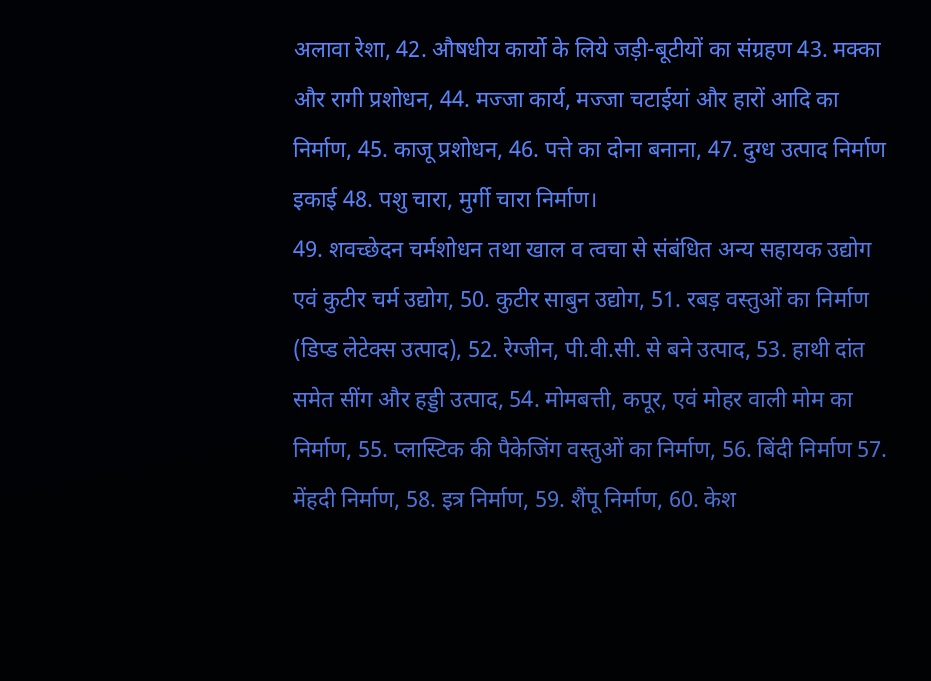अलावा रेशा, 42. औषधीय कार्यो के लिये जड़ी-बूटीयों का संग्रहण 43. मक्का और रागी प्रशोधन, 44. मज्जा कार्य, मज्जा चटाईयां और हारों आदि का निर्माण, 45. काजू प्रशोधन, 46. पत्ते का दोना बनाना, 47. दुग्ध उत्पाद निर्माण इकाई 48. पशु चारा, मुर्गी चारा निर्माण।
49. शवच्छेदन चर्मशोधन तथा खाल व त्वचा से संबंधित अन्य सहायक उद्योग एवं कुटीर चर्म उद्योग, 50. कुटीर साबुन उद्योग, 51. रबड़ वस्तुओं का निर्माण (डिप्ड लेटेक्स उत्पाद), 52. रेग्जीन, पी.वी.सी. से बने उत्पाद, 53. हाथी दांत समेत सींग और हड्डी उत्पाद, 54. मोमबत्ती, कपूर, एवं मोहर वाली मोम का निर्माण, 55. प्लास्टिक की पैकेजिंग वस्तुओं का निर्माण, 56. बिंदी निर्माण 57. मेंहदी निर्माण, 58. इत्र निर्माण, 59. शैंपू निर्माण, 60. केश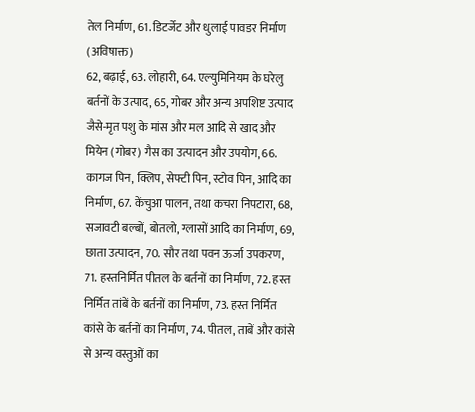तेल निर्माण, 61. डिटर्जेट और धुलाई पावडर निर्माण (अविषाक्त)
62, बढ़ाई, 63. लोहारी, 64. एल्युमिनियम के घरेलु बर्तनों के उत्पाद, 65, गोबर और अन्य अपशिष्ट उत्पाद जैसे-मृत पशु के मांस और मल आदि से खाद और मियेन (गोबर) गैस का उत्पादन और उपयोग, 66. कागज पिन, क्लिप, सेफ्टी पिन, स्टोव पिन, आदि का निर्माण, 67. केंचुआ पालन, तथा कचरा निपटारा, 68, सजावटी बल्बों, बोतलो, ग्लासों आदि का निर्माण, 69, छाता उत्पादन, 70. सौर तथा पवन ऊर्जा उपकरण, 71. हस्तनिर्मित पीतल के बर्तनों का निर्माण, 72. हस्त निर्मित तांबें के बर्तनों का निर्माण, 73. हस्त निर्मित कांसे के बर्तनों का निर्माण, 74. पीतल, ताबें और कांसे से अन्य वस्तुओं का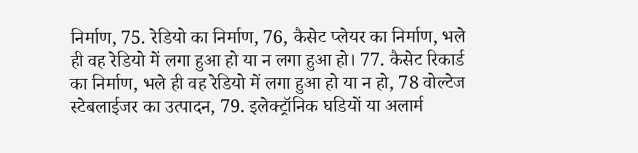निर्माण, 75. रेडियो का निर्माण, 76, कैसेट प्लेयर का निर्माण, भले ही वह रेडियो में लगा हुआ हो या न लगा हुआ हो। 77. कैसेट रिकार्ड का निर्माण, भले ही वह रेडियो में लगा हुआ हो या न हो, 78 वोल्टेज स्टेबलाईजर का उत्पादन, 79. इलेक्ट्रॉनिक घडियों या अलार्म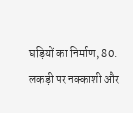घड़ियों का निर्माण, 80. लकड़ी पर नक्काशी और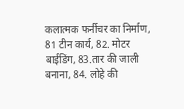कलात्मक फर्नीचर का निर्माण, 81 टीन कार्य, 82. मोटर बाईडिंग, 83.तार की जाली बनाना, 84. लोहे की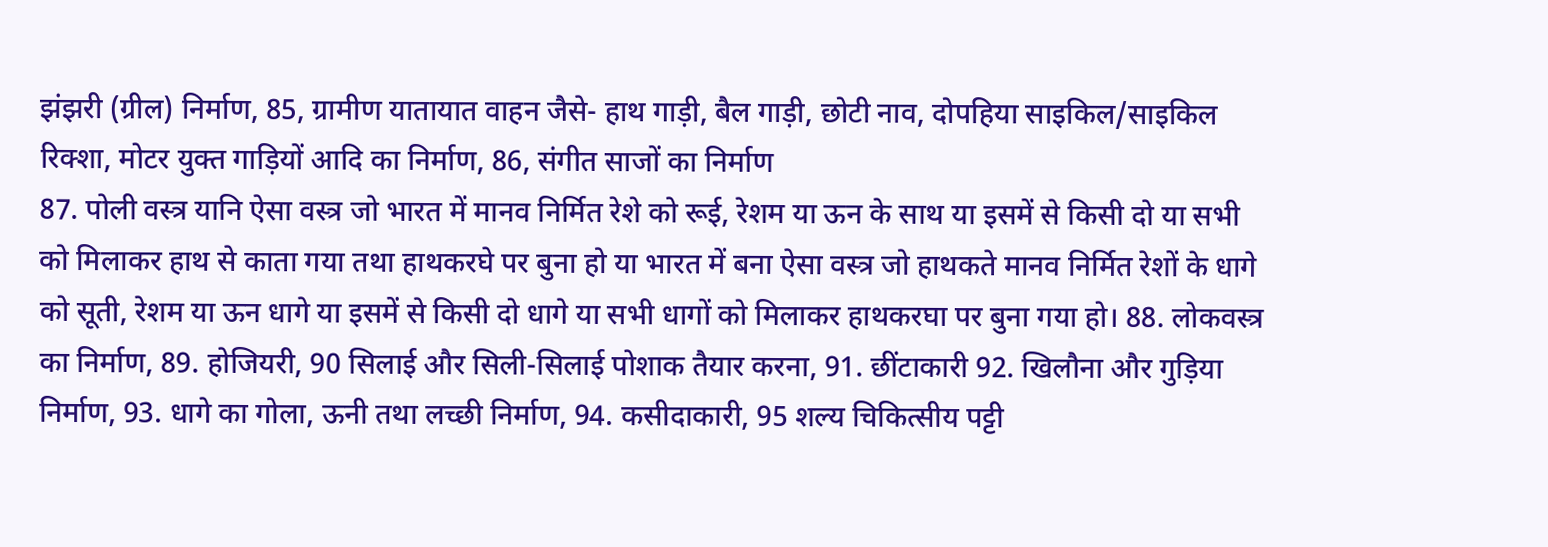झंझरी (ग्रील) निर्माण, 85, ग्रामीण यातायात वाहन जैसे- हाथ गाड़ी, बैल गाड़ी, छोटी नाव, दोपहिया साइकिल/साइकिल रिक्शा, मोटर युक्त गाड़ियों आदि का निर्माण, 86, संगीत साजों का निर्माण
87. पोली वस्त्र यानि ऐसा वस्त्र जो भारत में मानव निर्मित रेशे को रूई, रेशम या ऊन के साथ या इसमें से किसी दो या सभी को मिलाकर हाथ से काता गया तथा हाथकरघे पर बुना हो या भारत में बना ऐसा वस्त्र जो हाथकते मानव निर्मित रेशों के धागे को सूती, रेशम या ऊन धागे या इसमें से किसी दो धागे या सभी धागों को मिलाकर हाथकरघा पर बुना गया हो। 88. लोकवस्त्र का निर्माण, 89. होजियरी, 90 सिलाई और सिली-सिलाई पोशाक तैयार करना, 91. छींटाकारी 92. खिलौना और गुड़िया निर्माण, 93. धागे का गोला, ऊनी तथा लच्छी निर्माण, 94. कसीदाकारी, 95 शल्य चिकित्सीय पट्टी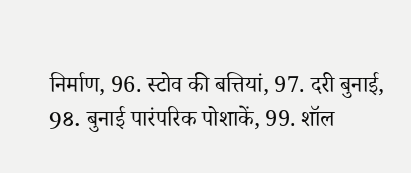निर्माण, 96. स्टोव की बत्तियां, 97. दरी बुनाई, 9৪. बुनाई पारंपरिक पोशाकें, 99. शॉल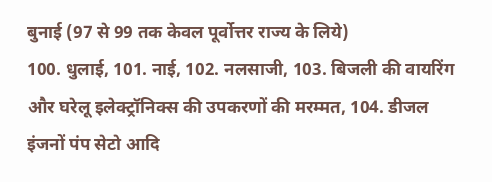बुनाई (97 से 99 तक केवल पूर्वोत्तर राज्य के लिये)
100. धुलाई, 101. नाई, 102. नलसाजी, 103. बिजली की वायरिंग और घरेलू इलेक्ट्रॉनिक्स की उपकरणों की मरम्मत, 104. डीजल इंजनों पंप सेटो आदि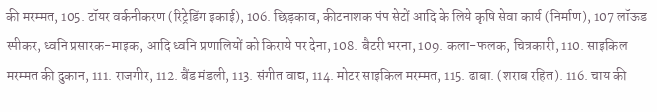की मरम्मत, 105. टॉयर वर्कनीकरण (रिट्रेडिंग इकाई), 106. छिड़काव, कीटनाशक पंप सेटों आदि के लिये कृषि सेवा कार्य (निर्माण), 107 लॉऊड स्पीकर, ध्वनि प्रसारक-माइक, आदि ध्वनि प्रणालियों को किराये पर देना, 108. बैटरी भरना, 109. कला-फलक, चित्रकारी, 110. साइकिल मरम्मत की दुकान, 111. राजगीर, 112. बैंड मंडली, 113. संगीत वाद्य, 114. मोटर साइकिल मरम्मत, 115. ढाबा. (शराब रहित). 116. चाय की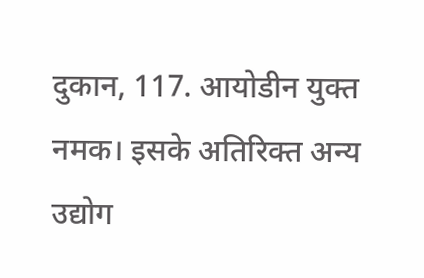दुकान, 117. आयोडीन युक्त नमक। इसके अतिरिक्त अन्य उद्योग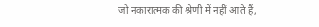जो नकारात्मक की श्रेणी में नहीं आते हैं,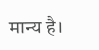मान्य है।